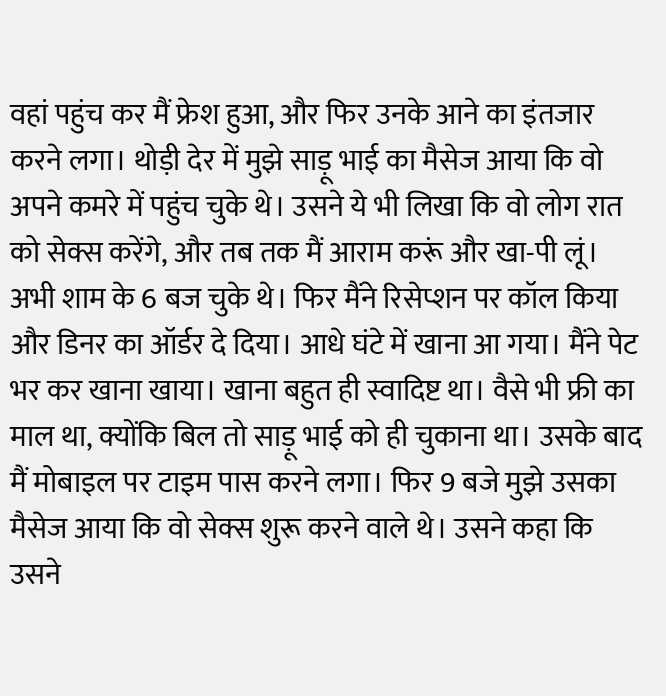वहां पहुंच कर मैं फ्रेश हुआ, और फिर उनके आने का इंतजार करने लगा। थोड़ी देर में मुझे साड़ू भाई का मैसेज आया कि वो अपने कमरे में पहुंच चुके थे। उसने ये भी लिखा कि वो लोग रात को सेक्स करेंगे, और तब तक मैं आराम करूं और खा-पी लूं।
अभी शाम के 6 बज चुके थे। फिर मैंने रिसेप्शन पर कॉल किया और डिनर का ऑर्डर दे दिया। आधे घंटे में खाना आ गया। मैंने पेट भर कर खाना खाया। खाना बहुत ही स्वादिष्ट था। वैसे भी फ्री का माल था, क्योंकि बिल तो साड़ू भाई को ही चुकाना था। उसके बाद मैं मोबाइल पर टाइम पास करने लगा। फिर 9 बजे मुझे उसका मैसेज आया कि वो सेक्स शुरू करने वाले थे। उसने कहा कि उसने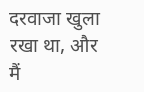दरवाजा खुला रखा था, और मैं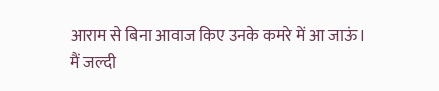आराम से बिना आवाज किए उनके कमरे में आ जाऊं।
मैं जल्दी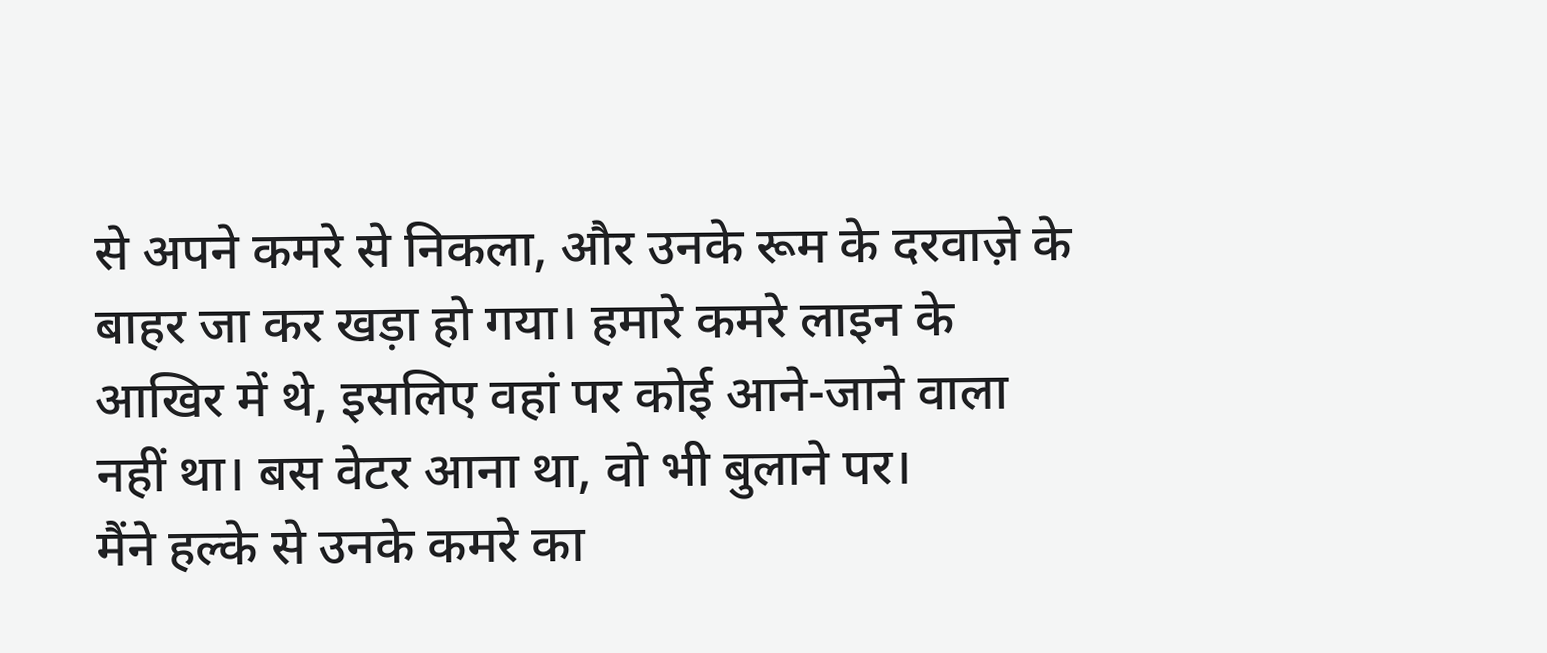से अपने कमरे से निकला, और उनके रूम के दरवाज़े के बाहर जा कर खड़ा हो गया। हमारे कमरे लाइन के आखिर में थे, इसलिए वहां पर कोई आने-जाने वाला नहीं था। बस वेटर आना था, वो भी बुलाने पर।
मैंने हल्के से उनके कमरे का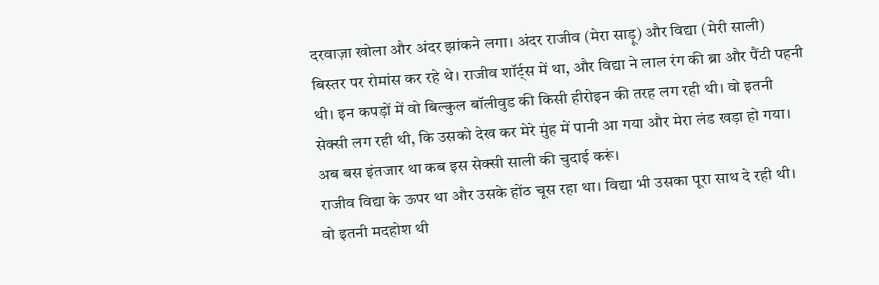दरवाज़ा खोला और अंदर झांकने लगा। अंदर राजीव (मेरा साड़ू) और विद्या (मेरी साली) बिस्तर पर रोमांस कर रहे थे। राजीव शॉर्ट्स में था, और विद्या ने लाल रंग की ब्रा और पैंटी पहनी थी। इन कपड़ों में वो बिल्कुल बॉलीवुड की किसी हीरोइन की तरह लग रही थी। वो इतनी सेक्सी लग रही थी, कि उसको देख कर मेरे मुंह में पानी आ गया और मेरा लंड खड़ा हो गया। अब बस इंतजार था कब इस सेक्सी साली की चुदाई करूं।
राजीव विद्या के ऊपर था और उसके होंठ चूस रहा था। विद्या भी उसका पूरा साथ दे रही थी। वो इतनी मदहोश थी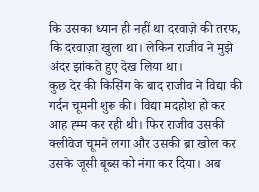कि उसका ध्यान ही नहीं था दरवाज़े की तरफ, कि दरवाज़ा खुला था। लेकिन राजीव ने मुझे अंदर झांकते हुए देख लिया था।
कुछ देर की किसिंग के बाद राजीव ने विद्या की गर्दन चूमनी शुरू की। विद्या मदहोश हो कर आह ह्म्म कर रही थी। फिर राजीव उसकी क्लीवेज चूमने लगा और उसकी ब्रा खोल कर उसके जूसी बूब्स को नंगा कर दिया। अब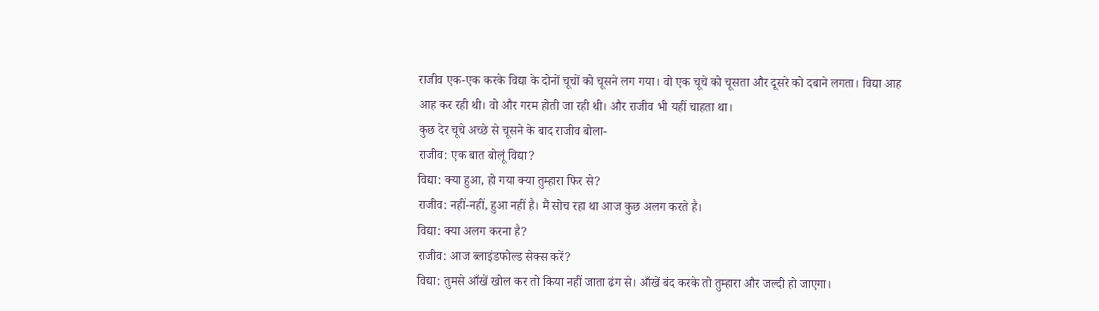राजीव एक-एक करके विद्या के दोनों चूचों को चूसने लग गया। वो एक चूचे को चूसता और दूसरे को दबाने लगता। विद्या आह आह कर रही थी। वो और गरम होती जा रही थी। और राजीव भी यहीं चाहता था।
कुछ देर चूचे अच्छे से चूसने के बाद राजीव बोला-
राजीव: एक बात बोलूं विद्या?
विद्या: क्या हुआ, हो गया क्या तुम्हारा फिर से?
राजीव: नहीं-नहीं, हुआ नहीं है। मैं सोच रहा था आज कुछ अलग करते है।
विद्या: क्या अलग करना है?
राजीव: आज ब्लाइंडफोल्ड सेक्स करें?
विद्या: तुमसे आँखें खोल कर तो किया नहीं जाता ढंग से। आँखें बंद करके तो तुम्हारा और जल्दी हो जाएगा।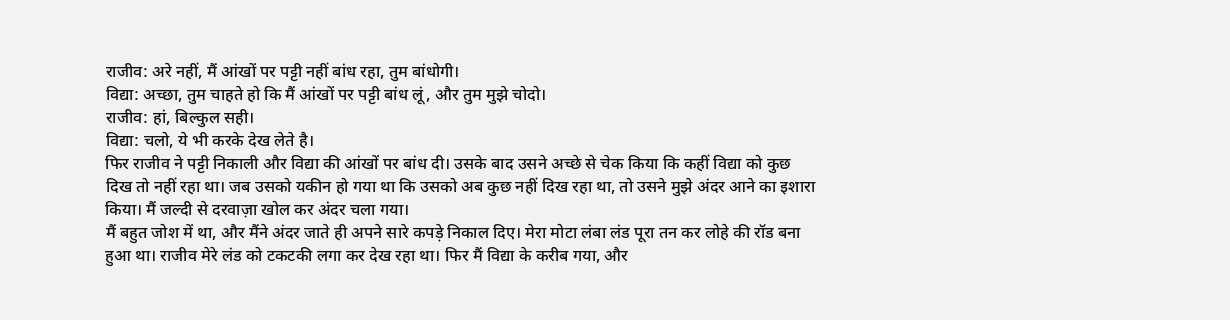राजीव: अरे नहीं, मैं आंखों पर पट्टी नहीं बांध रहा, तुम बांधोगी।
विद्या: अच्छा, तुम चाहते हो कि मैं आंखों पर पट्टी बांध लूं, और तुम मुझे चोदो।
राजीव: हां, बिल्कुल सही।
विद्या: चलो, ये भी करके देख लेते है।
फिर राजीव ने पट्टी निकाली और विद्या की आंखों पर बांध दी। उसके बाद उसने अच्छे से चेक किया कि कहीं विद्या को कुछ दिख तो नहीं रहा था। जब उसको यकीन हो गया था कि उसको अब कुछ नहीं दिख रहा था, तो उसने मुझे अंदर आने का इशारा किया। मैं जल्दी से दरवाज़ा खोल कर अंदर चला गया।
मैं बहुत जोश में था, और मैंने अंदर जाते ही अपने सारे कपड़े निकाल दिए। मेरा मोटा लंबा लंड पूरा तन कर लोहे की रॉड बना हुआ था। राजीव मेरे लंड को टकटकी लगा कर देख रहा था। फिर मैं विद्या के करीब गया, और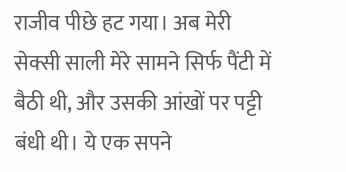राजीव पीछे हट गया। अब मेरी सेक्सी साली मेरे सामने सिर्फ पैंटी में बैठी थी, और उसकी आंखों पर पट्टी बंधी थी। ये एक सपने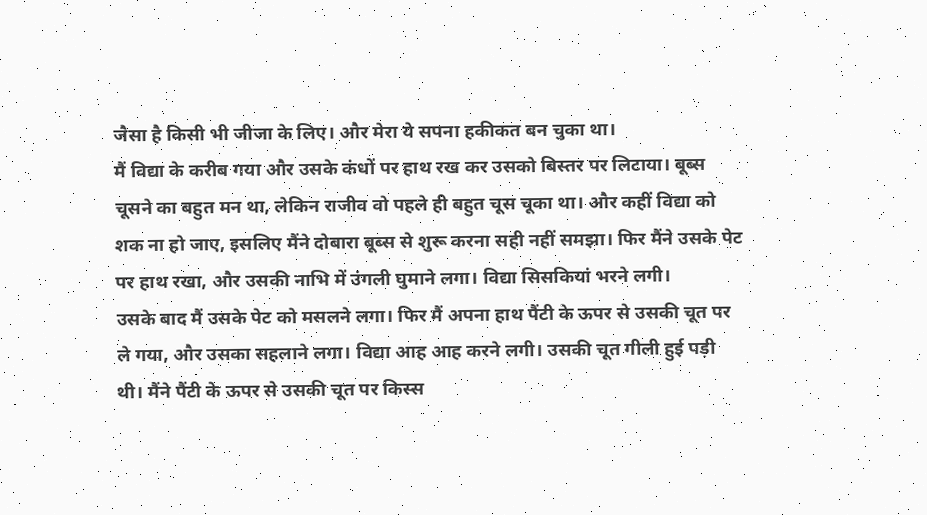जैसा है किसी भी जीजा के लिए। और मेरा ये सपना हकीकत बन चुका था।
मैं विद्या के करीब गया और उसके कंधों पर हाथ रख कर उसको बिस्तर पर लिटाया। बूब्स चूसने का बहुत मन था, लेकिन राजीव वो पहले ही बहुत चूस चूका था। और कहीं विद्या को शक ना हो जाए, इसलिए मैंने दोबारा बूब्स से शुरू करना सही नहीं समझा। फिर मैंने उसके पेट पर हाथ रखा, और उसकी नाभि में उंगली घुमाने लगा। विद्या सिसकियां भरने लगी।
उसके बाद मैं उसके पेट को मसलने लगा। फिर मैं अपना हाथ पैंटी के ऊपर से उसकी चूत पर ले गया, और उसका सहलाने लगा। विद्या आह आह करने लगी। उसकी चूत गीली हुई पड़ी थी। मैंने पैंटी के ऊपर से उसकी चूत पर किस्स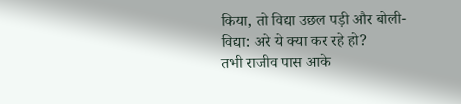किया, तो विद्या उछल पड़ी और बोली-
विद्या: अरे ये क्या कर रहे हो?
तभी राजीव पास आके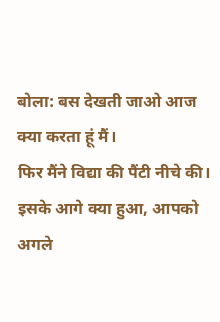बोला: बस देखती जाओ आज क्या करता हूं मैं।
फिर मैंने विद्या की पैंटी नीचे की।
इसके आगे क्या हुआ, आपको अगले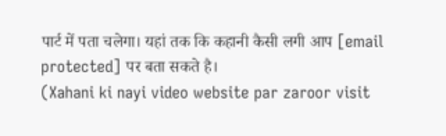पार्ट में पता चलेगा। यहां तक कि कहानी कैसी लगी आप [email protected] पर बता सकते है।
(Xahani ki nayi video website par zaroor visit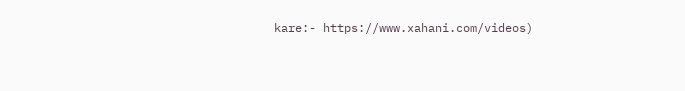kare:- https://www.xahani.com/videos)